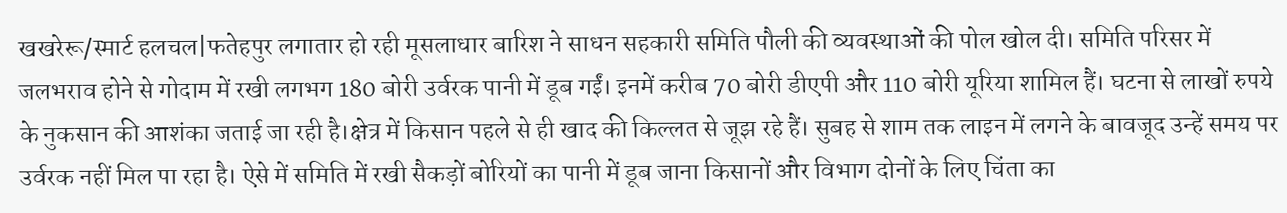खखरेरू/स्मार्ट हलचल|फतेहपुर लगातार हो रही मूसलाधार बारिश ने साधन सहकारी समिति पौली की व्यवस्थाओं की पोल खोल दी। समिति परिसर में जलभराव होने से गोदाम में रखी लगभग 180 बोरी उर्वरक पानी में डूब गईं। इनमें करीब 70 बोरी डीएपी और 110 बोरी यूरिया शामिल हैं। घटना से लाखों रुपये के नुकसान की आशंका जताई जा रही है।क्षेत्र में किसान पहले से ही खाद की किल्लत से जूझ रहे हैं। सुबह से शाम तक लाइन में लगने के बावजूद उन्हें समय पर उर्वरक नहीं मिल पा रहा है। ऐसे में समिति में रखी सैकड़ों बोरियों का पानी में डूब जाना किसानों और विभाग दोनों के लिए चिंता का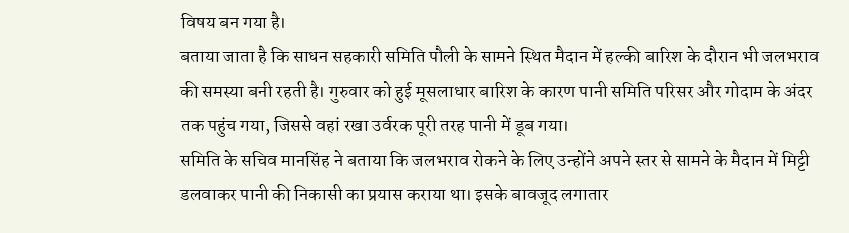विषय बन गया है।
बताया जाता है कि साधन सहकारी समिति पौली के सामने स्थित मैदान में हल्की बारिश के दौरान भी जलभराव की समस्या बनी रहती है। गुरुवार को हुई मूसलाधार बारिश के कारण पानी समिति परिसर और गोदाम के अंदर तक पहुंच गया, जिससे वहां रखा उर्वरक पूरी तरह पानी में डूब गया।
समिति के सचिव मानसिंह ने बताया कि जलभराव रोकने के लिए उन्होंने अपने स्तर से सामने के मैदान में मिट्टी डलवाकर पानी की निकासी का प्रयास कराया था। इसके बावजूद लगातार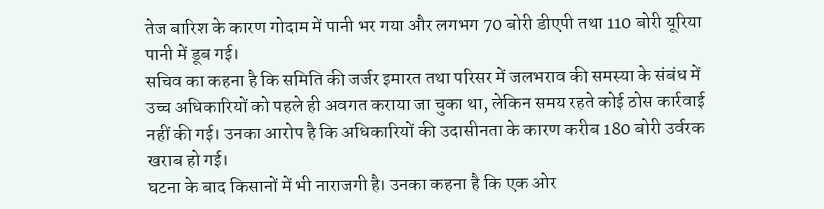तेज बारिश के कारण गोदाम में पानी भर गया और लगभग 70 बोरी डीएपी तथा 110 बोरी यूरिया पानी में डूब गई।
सचिव का कहना है कि समिति की जर्जर इमारत तथा परिसर में जलभराव की समस्या के संबंध में उच्च अधिकारियों को पहले ही अवगत कराया जा चुका था, लेकिन समय रहते कोई ठोस कार्रवाई नहीं की गई। उनका आरोप है कि अधिकारियों की उदासीनता के कारण करीब 180 बोरी उर्वरक खराब हो गई।
घटना के बाद किसानों में भी नाराजगी है। उनका कहना है कि एक ओर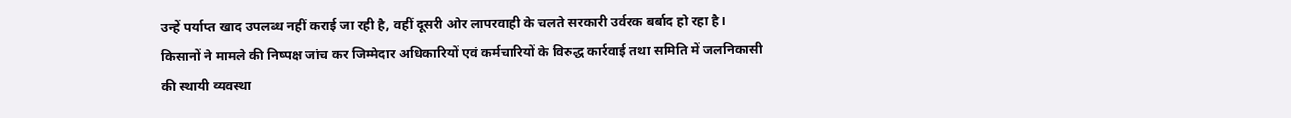उन्हें पर्याप्त खाद उपलब्ध नहीं कराई जा रही है, वहीं दूसरी ओर लापरवाही के चलते सरकारी उर्वरक बर्बाद हो रहा है। किसानों ने मामले की निष्पक्ष जांच कर जिम्मेदार अधिकारियों एवं कर्मचारियों के विरुद्ध कार्रवाई तथा समिति में जलनिकासी की स्थायी व्यवस्था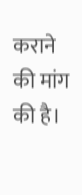कराने की मांग की है।